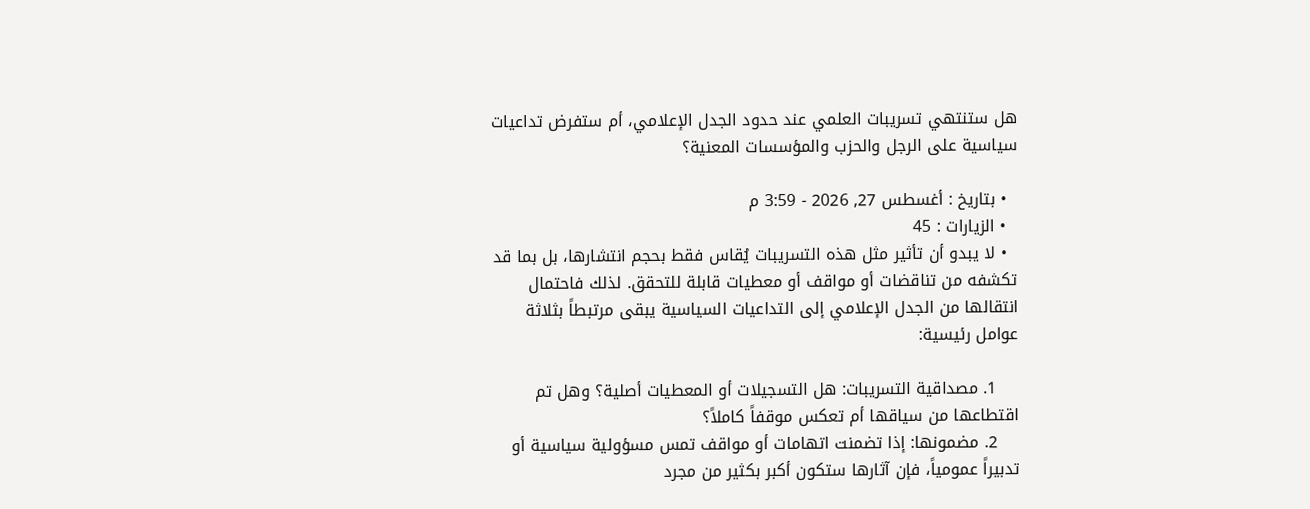هل ستنتهي تسريبات العلمي عند حدود الجدل الإعلامي، أم ستفرض تداعيات سياسية على الرجل والحزب والمؤسسات المعنية؟

  • بتاريخ : أغسطس 27, 2026 - 3:59 م
  • الزيارات : 45
  • لا يبدو أن تأثير مثل هذه التسريبات يُقاس فقط بحجم انتشارها، بل بما قد تكشفه من تناقضات أو مواقف أو معطيات قابلة للتحقق. لذلك فاحتمال انتقالها من الجدل الإعلامي إلى التداعيات السياسية يبقى مرتبطاً بثلاثة عوامل رئيسية:

    1. مصداقية التسريبات: هل التسجيلات أو المعطيات أصلية؟ وهل تم اقتطاعها من سياقها أم تعكس موقفاً كاملاً؟
    2. مضمونها: إذا تضمنت اتهامات أو مواقف تمس مسؤولية سياسية أو تدبيراً عمومياً، فإن آثارها ستكون أكبر بكثير من مجرد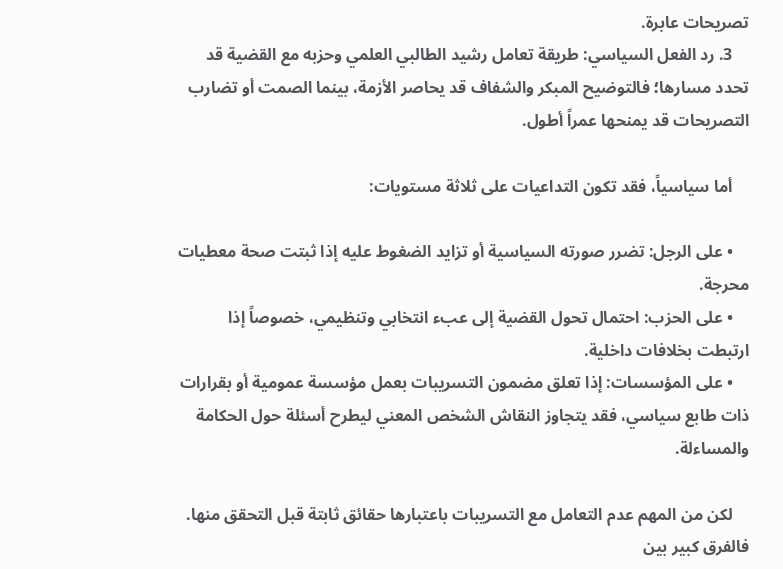تصريحات عابرة.
    3. رد الفعل السياسي: طريقة تعامل رشيد الطالبي العلمي وحزبه مع القضية قد تحدد مسارها؛ فالتوضيح المبكر والشفاف قد يحاصر الأزمة، بينما الصمت أو تضارب التصريحات قد يمنحها عمراً أطول.

    أما سياسياً، فقد تكون التداعيات على ثلاثة مستويات:

    • على الرجل: تضرر صورته السياسية أو تزايد الضغوط عليه إذا ثبتت صحة معطيات محرجة.
    • على الحزب: احتمال تحول القضية إلى عبء انتخابي وتنظيمي، خصوصاً إذا ارتبطت بخلافات داخلية.
    • على المؤسسات: إذا تعلق مضمون التسريبات بعمل مؤسسة عمومية أو بقرارات ذات طابع سياسي، فقد يتجاوز النقاش الشخص المعني ليطرح أسئلة حول الحكامة والمساءلة.

    لكن من المهم عدم التعامل مع التسريبات باعتبارها حقائق ثابتة قبل التحقق منها. فالفرق كبير بين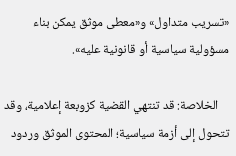«تسريب متداول» و«معطى موثق يمكن بناء مسؤولية سياسية أو قانونية عليه».

    الخلاصة: قد تنتهي القضية كزوبعة إعلامية، وقد تتحول إلى أزمة سياسية؛ المحتوى الموثق وردود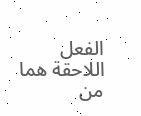الفعل اللاحقة هما من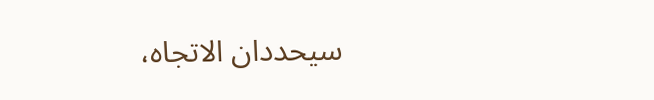سيحددان الاتجاه،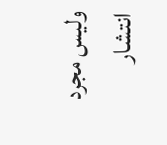وليس مجرد انتشار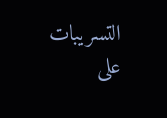التسريبات على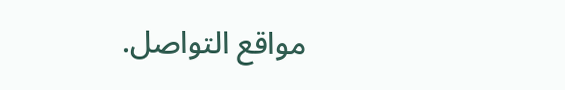مواقع التواصل.